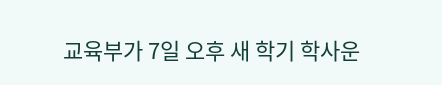교육부가 7일 오후 새 학기 학사운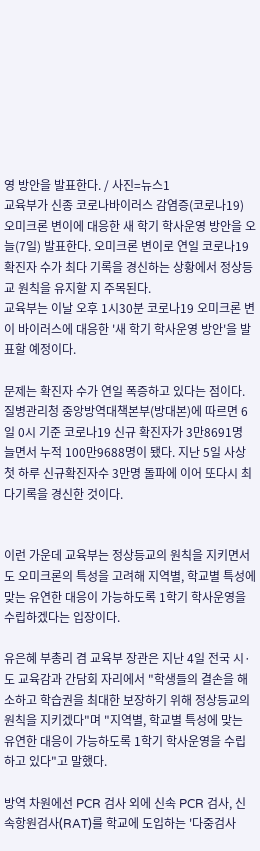영 방안을 발표한다. / 사진=뉴스1
교육부가 신종 코로나바이러스 감염증(코로나19) 오미크론 변이에 대응한 새 학기 학사운영 방안을 오늘(7일) 발표한다. 오미크론 변이로 연일 코로나19 확진자 수가 최다 기록을 경신하는 상황에서 정상등교 원칙을 유지할 지 주목된다.
교육부는 이날 오후 1시30분 코로나19 오미크론 변이 바이러스에 대응한 '새 학기 학사운영 방안'을 발표할 예정이다.

문제는 확진자 수가 연일 폭증하고 있다는 점이다. 질병관리청 중앙방역대책본부(방대본)에 따르면 6일 0시 기준 코로나19 신규 확진자가 3만8691명 늘면서 누적 100만9688명이 됐다. 지난 5일 사상 첫 하루 신규확진자수 3만명 돌파에 이어 또다시 최다기록을 경신한 것이다.


이런 가운데 교육부는 정상등교의 원칙을 지키면서도 오미크론의 특성을 고려해 지역별, 학교별 특성에 맞는 유연한 대응이 가능하도록 1학기 학사운영을 수립하겠다는 입장이다.

유은혜 부총리 겸 교육부 장관은 지난 4일 전국 시·도 교육감과 간담회 자리에서 "학생들의 결손을 해소하고 학습권을 최대한 보장하기 위해 정상등교의 원칙을 지키겠다"며 "지역별, 학교별 특성에 맞는 유연한 대응이 가능하도록 1학기 학사운영을 수립하고 있다"고 말했다.

방역 차원에선 PCR 검사 외에 신속 PCR 검사, 신속항원검사(RAT)를 학교에 도입하는 '다중검사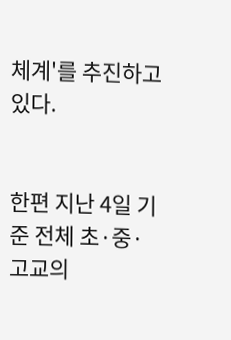체계'를 추진하고 있다.


한편 지난 4일 기준 전체 초·중·고교의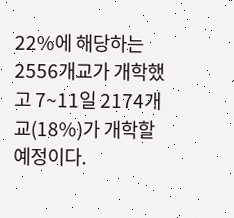22%에 해당하는 2556개교가 개학했고 7~11일 2174개교(18%)가 개학할 예정이다.